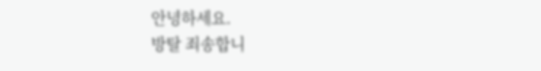안녕하세요.
방탈 죄송합니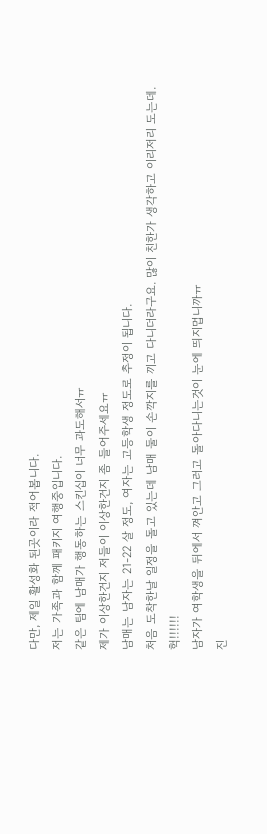다만, 제일 활성화 된곳이라 적어봅니다.
저는 가족과 함께 패키지 여행중입니다.
같은 팀에 남매가 행동하는 스킨십이 너무 과도해서ㅠ
제가 이상한건지 저들이 이상한건지 좀 들어주세요ㅠ
남매는 남자는 21-22 살 정도, 여자는 고등학생 정도로 추정이 됩니다.
처음 도착한날 일정을 돌고 있는데 남매 둘이 손깍지를 끼고 다니더라구요. 많이 친한가 생각하고 이리저리 도는데.
헉!!!!!!
남자가 여학생을 뒤에서 껴안고 그러고 돌아다니는것이 눈에 띄지멉니까ㅠ
진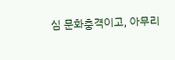심 문화충격이고, 아무리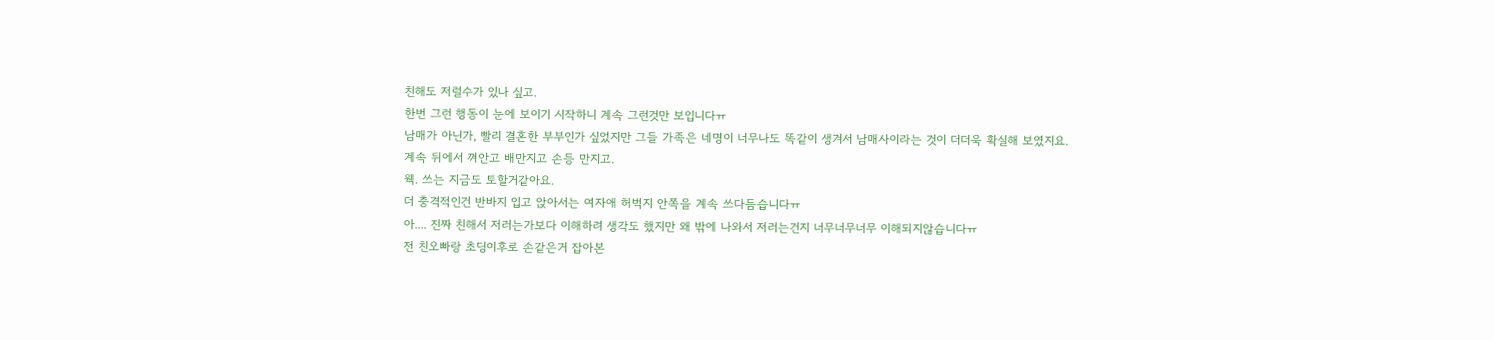친해도 저럴수가 있나 싶고.
한번 그런 행동이 눈에 보이기 시작하니 계속 그런것만 보입니다ㅠ
남매가 아닌가, 빨리 결혼한 부부인가 싶었지만 그들 가족은 네명이 너무나도 똑같이 생겨서 남매사이라는 것이 더더욱 확실해 보였지요.
계속 뒤에서 껴안고 배만지고 손등 만지고.
웩. 쓰는 지금도 토할거같아요.
더 충격적인건 반바지 입고 앉아서는 여자애 허벅지 안쪽을 계속 쓰다듬습니다ㅠ
아.... 진짜 친해서 저러는가보다 이해하려 생각도 했지만 왜 밖에 나와서 저러는건지 너무너무너무 이해되지않습니다ㅠ
전 친오빠랑 초딩이후로 손같은거 잡아본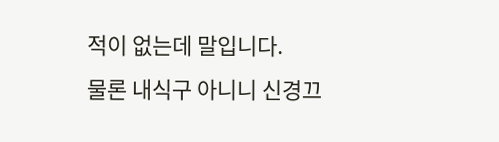적이 없는데 말입니다.
물론 내식구 아니니 신경끄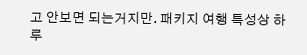고 안보면 되는거지만. 패키지 여행 특성상 하루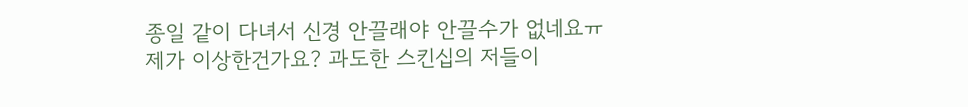종일 같이 다녀서 신경 안끌래야 안끌수가 없네요ㅠ
제가 이상한건가요? 과도한 스킨십의 저들이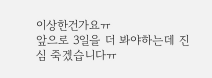이상한건가요ㅠ
앞으로 3일을 더 봐야하는데 진심 죽겠습니다ㅠ